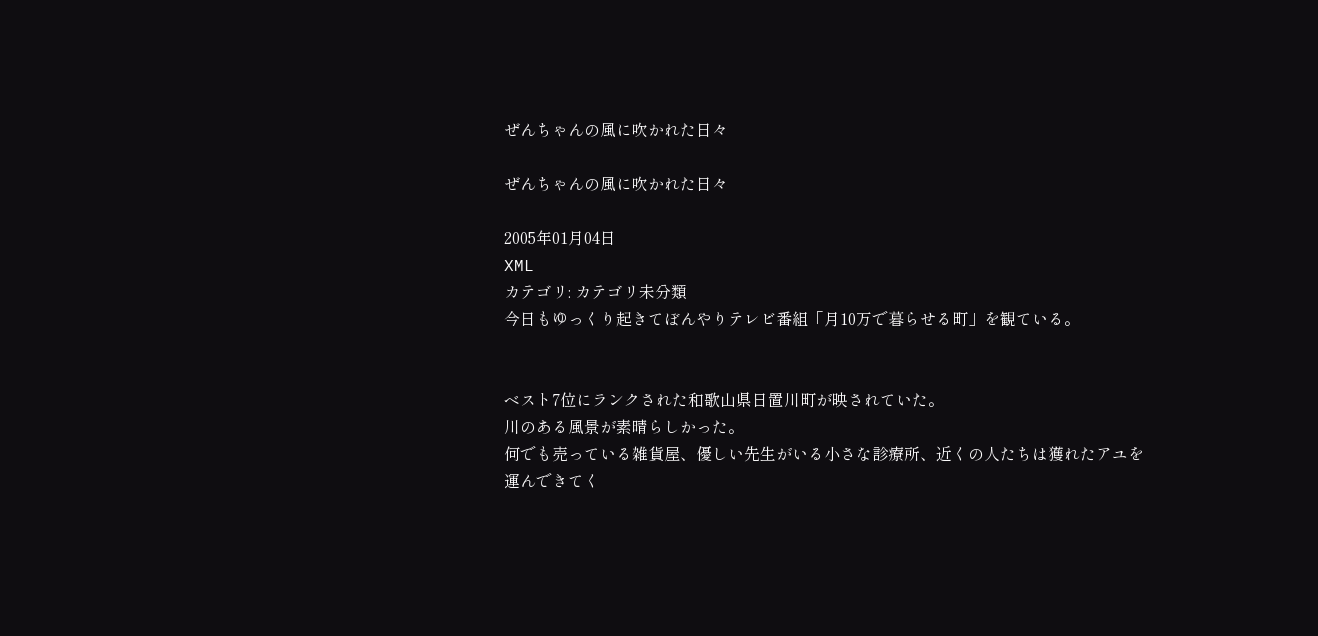ぜんちゃんの風に吹かれた日々

ぜんちゃんの風に吹かれた日々

2005年01月04日
XML
カテゴリ: カテゴリ未分類
今日もゆっくり起きてぼんやりテレビ番組「月10万で暮らせる町」を観ている。


ベスト7位にランクされた和歌山県日置川町が映されていた。
川のある風景が素晴らしかった。
何でも売っている雑貨屋、優しい先生がいる小さな診療所、近くの人たちは獲れたアユを運んできてく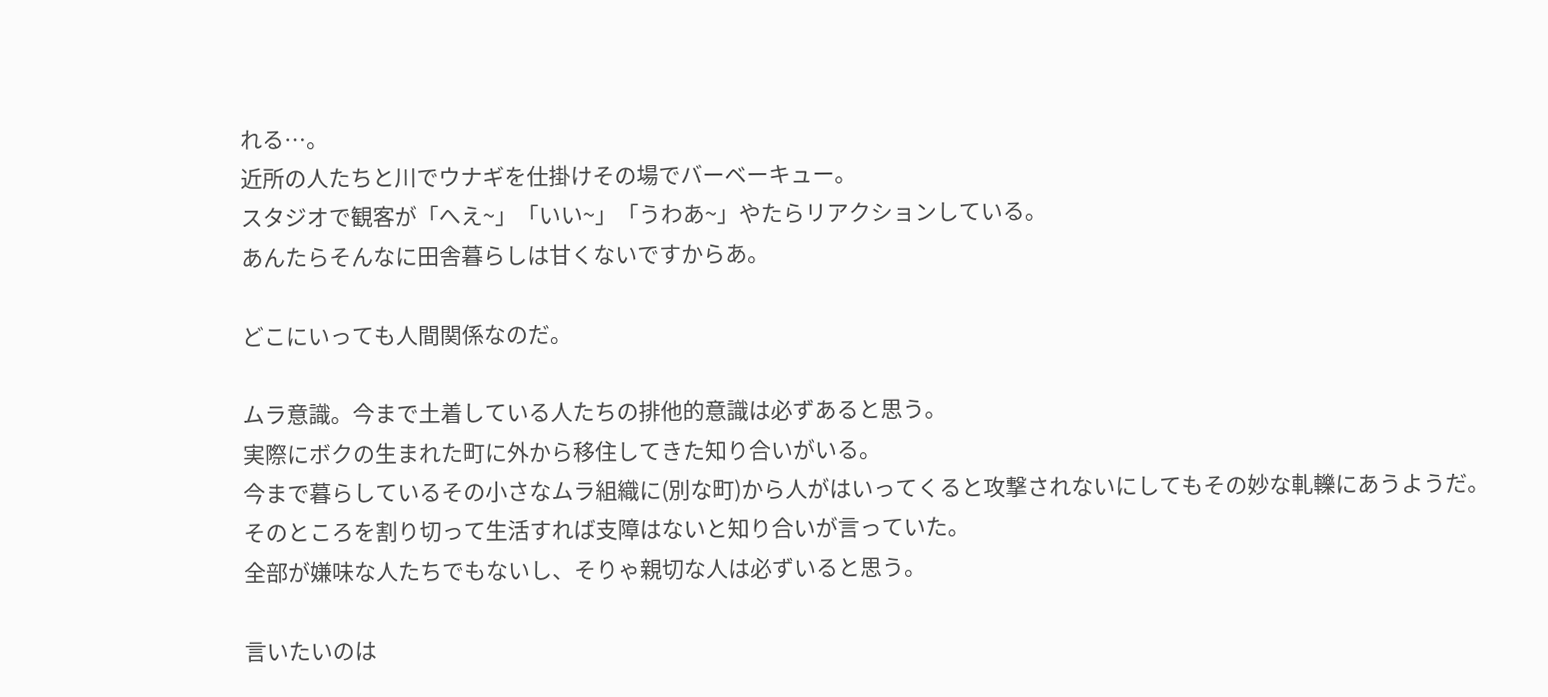れる…。
近所の人たちと川でウナギを仕掛けその場でバーベーキュー。
スタジオで観客が「へえ~」「いい~」「うわあ~」やたらリアクションしている。
あんたらそんなに田舎暮らしは甘くないですからあ。

どこにいっても人間関係なのだ。

ムラ意識。今まで土着している人たちの排他的意識は必ずあると思う。
実際にボクの生まれた町に外から移住してきた知り合いがいる。
今まで暮らしているその小さなムラ組織に(別な町)から人がはいってくると攻撃されないにしてもその妙な軋轢にあうようだ。
そのところを割り切って生活すれば支障はないと知り合いが言っていた。
全部が嫌味な人たちでもないし、そりゃ親切な人は必ずいると思う。

言いたいのは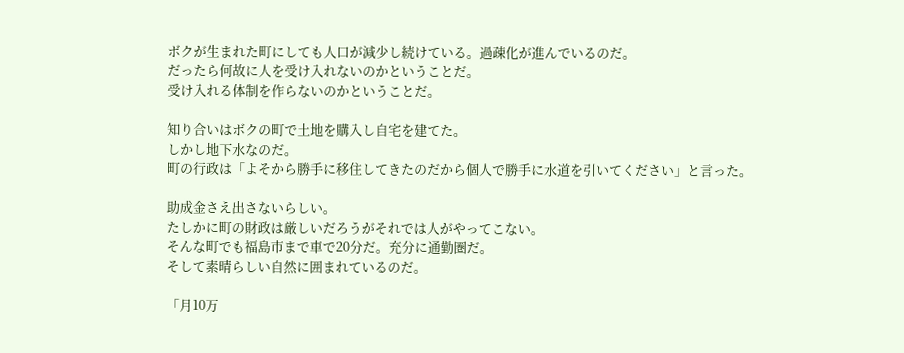ボクが生まれた町にしても人口が減少し続けている。過疎化が進んでいるのだ。
だったら何故に人を受け入れないのかということだ。
受け入れる体制を作らないのかということだ。

知り合いはボクの町で土地を購入し自宅を建てた。
しかし地下水なのだ。
町の行政は「よそから勝手に移住してきたのだから個人で勝手に水道を引いてください」と言った。

助成金さえ出さないらしい。
たしかに町の財政は厳しいだろうがそれでは人がやってこない。
そんな町でも福島市まで車で20分だ。充分に通勤圏だ。
そして素晴らしい自然に囲まれているのだ。

「月10万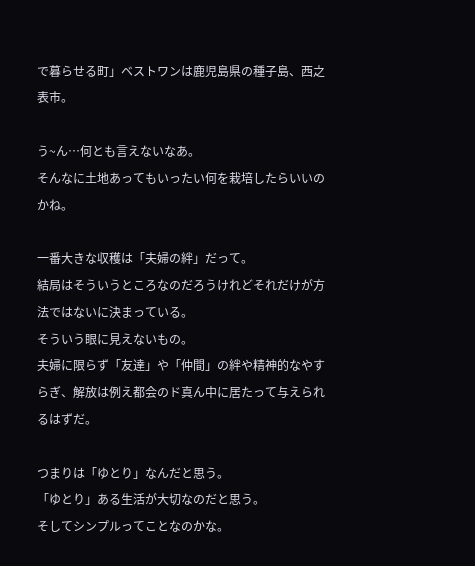で暮らせる町」ベストワンは鹿児島県の種子島、西之表市。

う~ん…何とも言えないなあ。
そんなに土地あってもいったい何を栽培したらいいのかね。

一番大きな収穫は「夫婦の絆」だって。
結局はそういうところなのだろうけれどそれだけが方法ではないに決まっている。
そういう眼に見えないもの。
夫婦に限らず「友達」や「仲間」の絆や精神的なやすらぎ、解放は例え都会のド真ん中に居たって与えられるはずだ。

つまりは「ゆとり」なんだと思う。
「ゆとり」ある生活が大切なのだと思う。
そしてシンプルってことなのかな。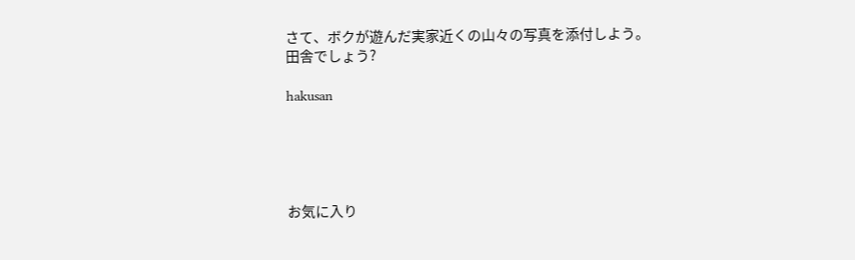さて、ボクが遊んだ実家近くの山々の写真を添付しよう。
田舎でしょう?

hakusan





お気に入り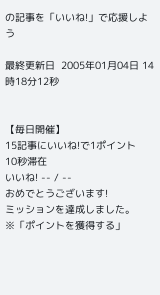の記事を「いいね!」で応援しよう

最終更新日  2005年01月04日 14時18分12秒


【毎日開催】
15記事にいいね!で1ポイント
10秒滞在
いいね! -- / --
おめでとうございます!
ミッションを達成しました。
※「ポイントを獲得する」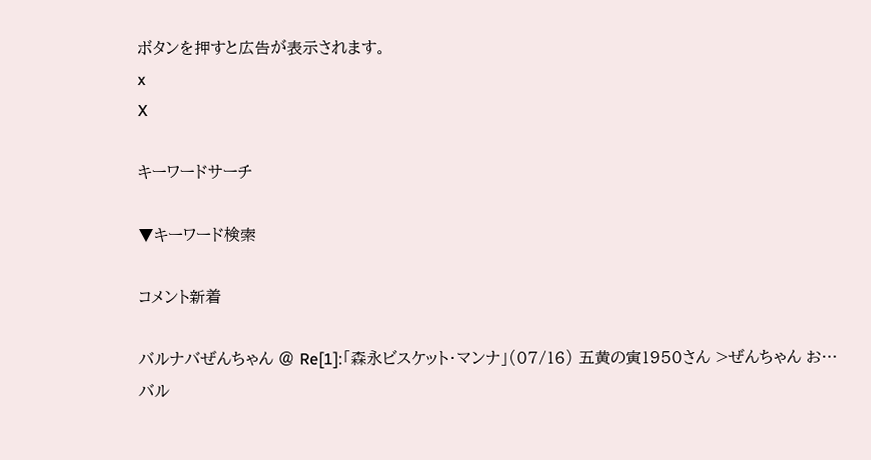ボタンを押すと広告が表示されます。
x
X

キーワードサーチ

▼キーワード検索

コメント新着

バルナバぜんちゃん @ Re[1]:「森永ビスケット・マンナ」(07/16) 五黄の寅1950さん >ぜんちゃん お…
バル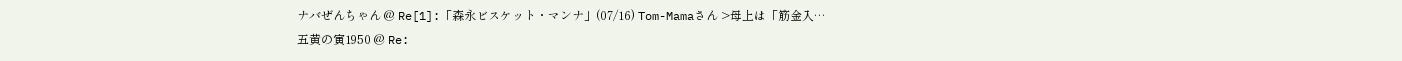ナバぜんちゃん @ Re[1]:「森永ビスケット・マンナ」(07/16) Tom-Mamaさん >母上は「筋金入…
五黄の寅1950 @ Re: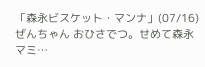「森永ビスケット・マンナ」(07/16) ぜんちゃん おひさでつ。せめて森永マミ…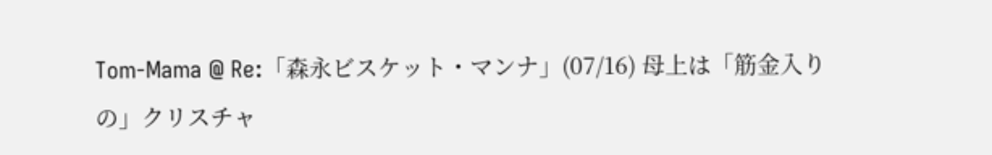Tom-Mama @ Re:「森永ビスケット・マンナ」(07/16) 母上は「筋金入りの」クリスチャ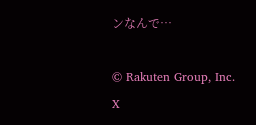ンなんで…

© Rakuten Group, Inc.
X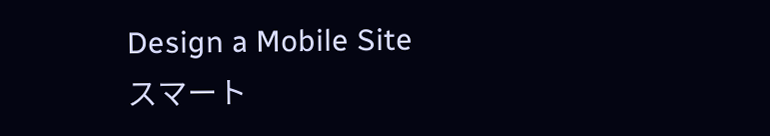Design a Mobile Site
スマート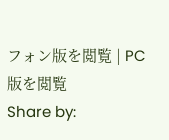フォン版を閲覧 | PC版を閲覧
Share by: